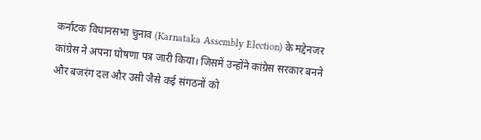कर्नाटक विधानसभा चुनाव (Karnataka Assembly Election) के मद्देनजर कांग्रेस ने अपना घोषणा पत्र जारी किया। जिसमें उन्होंने कांग्रेस सरकार बनने और बजरंग दल और उसी जैसे कई संगठनों को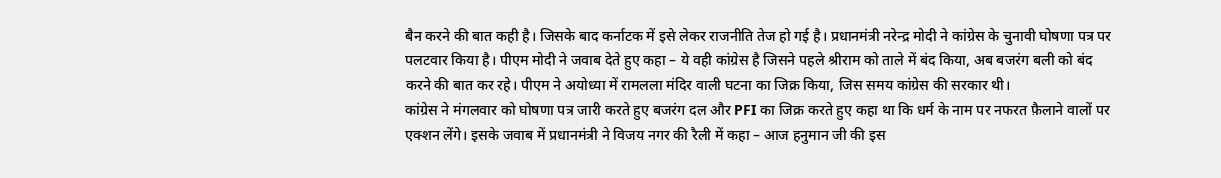बैन करने की बात कही है। जिसके बाद कर्नाटक में इसे लेकर राजनीति तेज हो गई है। प्रधानमंत्री नरेन्द्र मोदी ने कांग्रेस के चुनावी घोषणा पत्र पर पलटवार किया है। पीएम मोदी ने जवाब देते हुए कहा – ये वही कांग्रेस है जिसने पहले श्रीराम को ताले में बंद किया, अब बजरंग बली को बंद करने की बात कर रहे। पीएम ने अयोध्या में रामलला मंदिर वाली घटना का जिक्र किया, जिस समय कांग्रेस की सरकार थी।
कांग्रेस ने मंगलवार को घोषणा पत्र जारी करते हुए बजरंग दल और PFI का जिक्र करते हुए कहा था कि धर्म के नाम पर नफरत फ़ैलाने वालों पर एक्शन लेंगे। इसके जवाब में प्रधानमंत्री ने विजय नगर की रैली में कहा – आज हनुमान जी की इस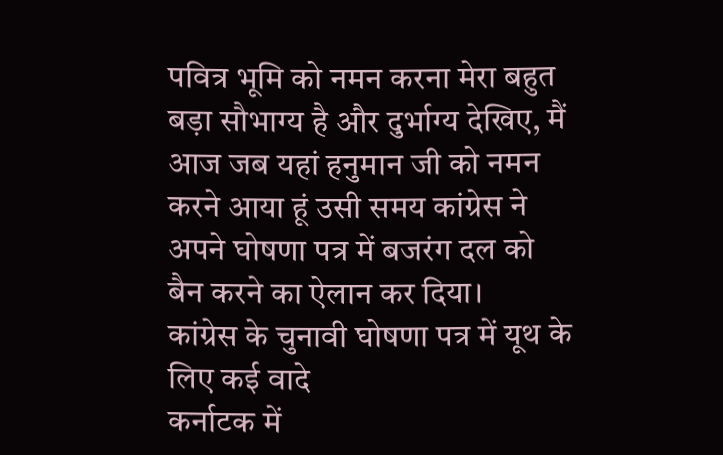पवित्र भूमि को नमन करना मेरा बहुत बड़ा सौभाग्य है और दुर्भाग्य देखिए, मैं आज जब यहां हनुमान जी को नमन करने आया हूं उसी समय कांग्रेस ने अपने घोषणा पत्र में बजरंग दल को बैन करने का ऐलान कर दिया।
कांग्रेस के चुनावी घोषणा पत्र में यूथ के लिए कई वादे
कर्नाटक में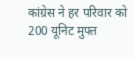कांग्रेस ने हर परिवार को 200 यूनिट मुफ्त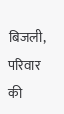बिजली, परिवार की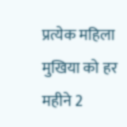प्रत्येक महिला मुखिया को हर महीने 2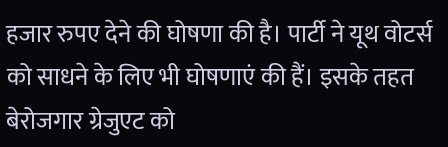हजार रुपए देने की घोषणा की है। पार्टी ने यूथ वोटर्स को साधने के लिए भी घोषणाएं की हैं। इसके तहत बेरोजगार ग्रेजुएट को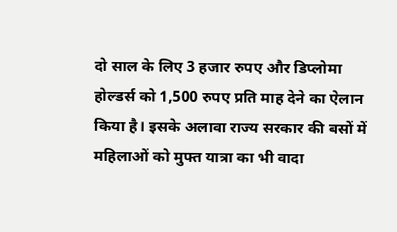दो साल के लिए 3 हजार रुपए और डिप्लोमा होल्डर्स को 1,500 रुपए प्रति माह देने का ऐलान किया है। इसके अलावा राज्य सरकार की बसों में महिलाओं को मुफ्त यात्रा का भी वादा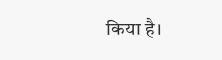किया है।